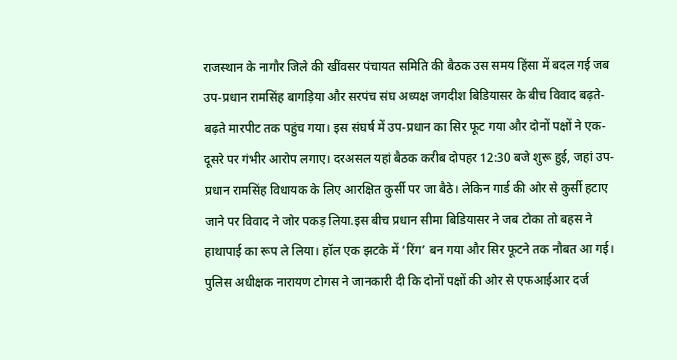राजस्थान के नागौर जिले की खींवसर पंचायत समिति की बैठक उस समय हिंसा में बदल गई जब उप-प्रधान रामसिंह बागड़िया और सरपंच संघ अध्यक्ष जगदीश बिडियासर के बीच विवाद बढ़ते-बढ़ते मारपीट तक पहुंच गया। इस संघर्ष में उप-प्रधान का सिर फूट गया और दोनों पक्षों ने एक-दूसरे पर गंभीर आरोप लगाए। दरअसल यहां बैठक करीब दोपहर 12:30 बजे शुरू हुई, जहां उप-प्रधान रामसिंह विधायक के लिए आरक्षित कुर्सी पर जा बैठे। लेकिन गार्ड की ओर से कुर्सी हटाए जाने पर विवाद ने जोर पकड़ लिया.इस बीच प्रधान सीमा बिडियासर ने जब टोका तो बहस ने हाथापाई का रूप ले लिया। हॉल एक झटके में ‘रिंग’ बन गया और सिर फूटने तक नौबत आ गई। पुलिस अधीक्षक नारायण टोगस ने जानकारी दी कि दोनों पक्षों की ओर से एफआईआर दर्ज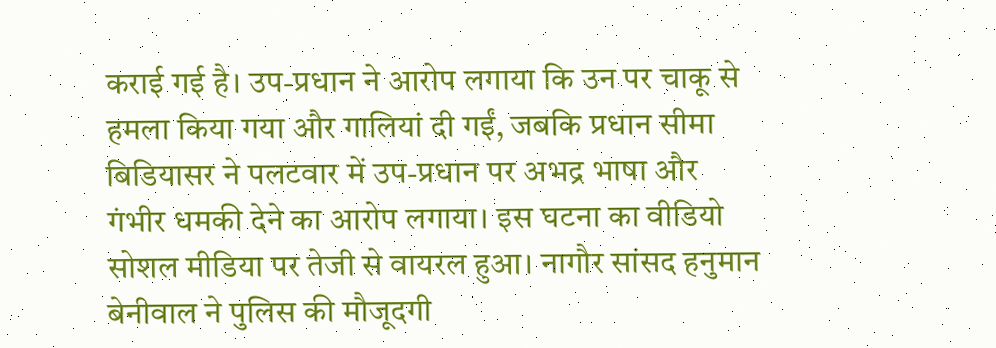कराई गई है। उप-प्रधान ने आरोप लगाया कि उन पर चाकू से हमला किया गया और गालियां दी गईं, जबकि प्रधान सीमा बिडियासर ने पलटवार में उप-प्रधान पर अभद्र भाषा और गंभीर धमकी देने का आरोप लगाया। इस घटना का वीडियो सोशल मीडिया पर तेजी से वायरल हुआ। नागौर सांसद हनुमान बेनीवाल ने पुलिस की मौजूदगी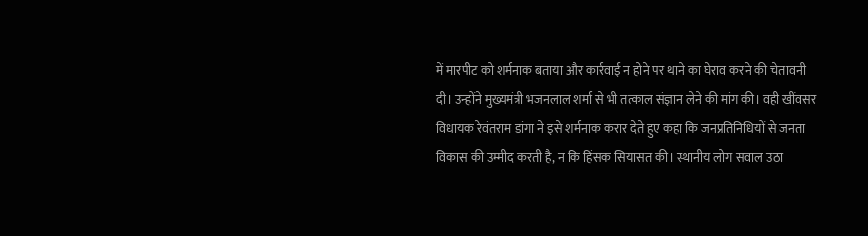में मारपीट को शर्मनाक बताया और कार्रवाई न होने पर थाने का घेराव करने की चेतावनी दी। उन्होंने मुख्यमंत्री भजनलाल शर्मा से भी तत्काल संज्ञान लेने की मांग की। वही खींवसर विधायक रेवंतराम डांगा ने इसे शर्मनाक करार देते हुए कहा कि जनप्रतिनिधियों से जनता विकास की उम्मीद करती है, न कि हिंसक सियासत की। स्थानीय लोग सवाल उठा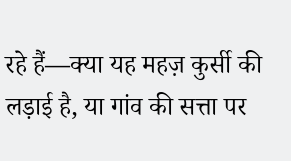रहे हैं—क्या यह महज़ कुर्सी की लड़ाई है, या गांव की सत्ता पर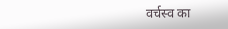वर्चस्व का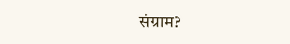संग्राम?